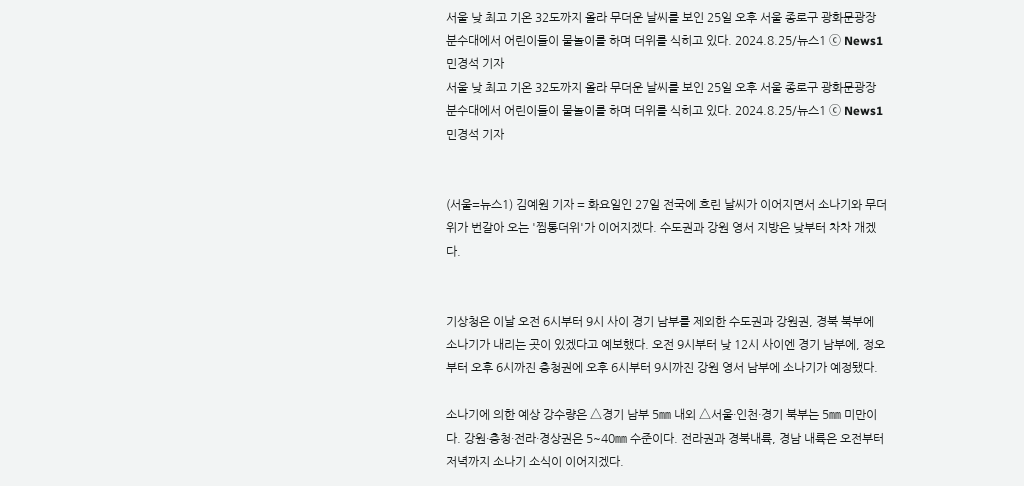서울 낮 최고 기온 32도까지 올라 무더운 날씨를 보인 25일 오후 서울 종로구 광화문광장 분수대에서 어린이들이 물놀이를 하며 더위를 식히고 있다. 2024.8.25/뉴스1 ⓒ News1 민경석 기자
서울 낮 최고 기온 32도까지 올라 무더운 날씨를 보인 25일 오후 서울 종로구 광화문광장 분수대에서 어린이들이 물놀이를 하며 더위를 식히고 있다. 2024.8.25/뉴스1 ⓒ News1 민경석 기자


(서울=뉴스1) 김예원 기자 = 화요일인 27일 전국에 흐린 날씨가 이어지면서 소나기와 무더위가 번갈아 오는 '찜통더위'가 이어지겠다. 수도권과 강원 영서 지방은 낮부터 차차 개겠다.


기상청은 이날 오전 6시부터 9시 사이 경기 남부를 제외한 수도권과 강원권, 경북 북부에 소나기가 내리는 곳이 있겠다고 예보했다. 오전 9시부터 낮 12시 사이엔 경기 남부에, 정오부터 오후 6시까진 충청권에 오후 6시부터 9시까진 강원 영서 남부에 소나기가 예정됐다.

소나기에 의한 예상 강수량은 △경기 남부 5㎜ 내외 △서울·인천·경기 북부는 5㎜ 미만이다. 강원·충청·전라·경상권은 5~40㎜ 수준이다. 전라권과 경북내륙, 경남 내륙은 오전부터 저녁까지 소나기 소식이 이어지겠다.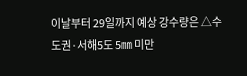이날부터 29일까지 예상 강수량은 △수도권·서해5도 5㎜ 미만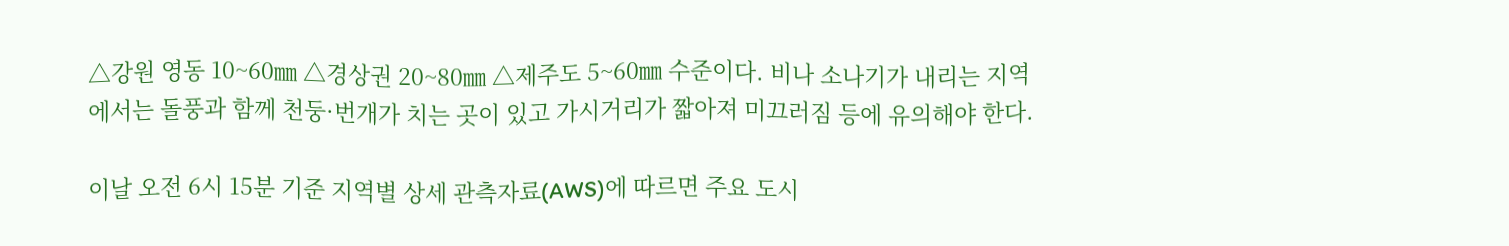△강원 영동 10~60㎜ △경상권 20~80㎜ △제주도 5~60㎜ 수준이다. 비나 소나기가 내리는 지역에서는 돌풍과 함께 천둥·번개가 치는 곳이 있고 가시거리가 짧아져 미끄러짐 등에 유의해야 한다.

이날 오전 6시 15분 기준 지역별 상세 관측자료(AWS)에 따르면 주요 도시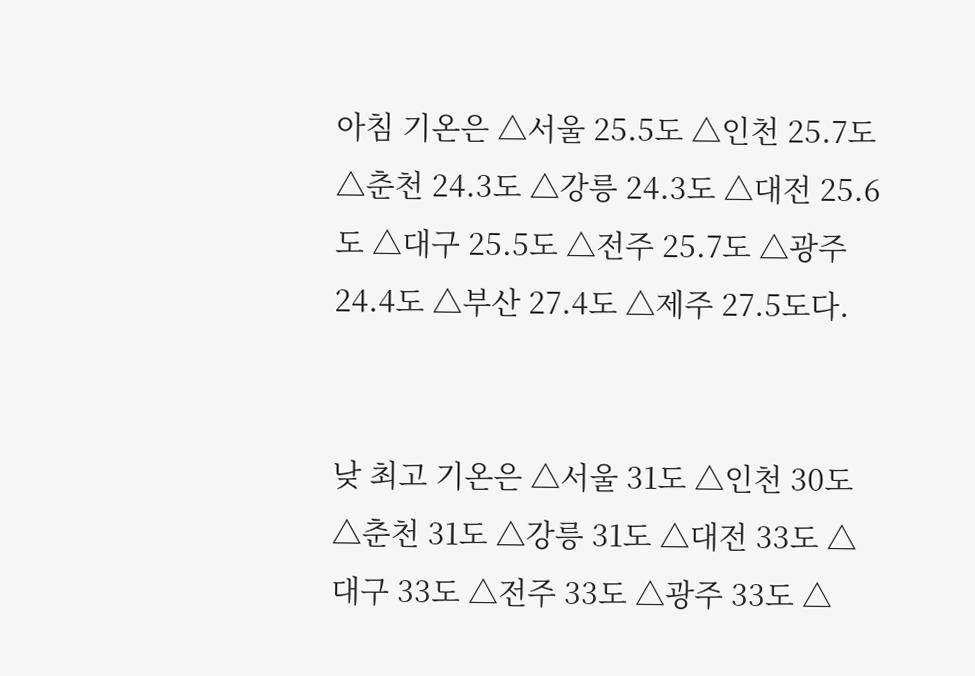아침 기온은 △서울 25.5도 △인천 25.7도 △춘천 24.3도 △강릉 24.3도 △대전 25.6도 △대구 25.5도 △전주 25.7도 △광주 24.4도 △부산 27.4도 △제주 27.5도다.


낮 최고 기온은 △서울 31도 △인천 30도 △춘천 31도 △강릉 31도 △대전 33도 △대구 33도 △전주 33도 △광주 33도 △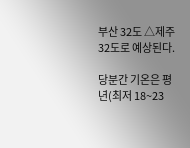부산 32도 △제주 32도로 예상된다.

당분간 기온은 평년(최저 18~23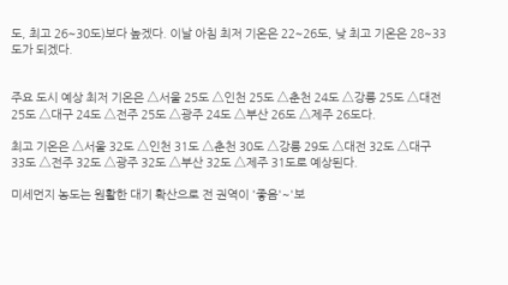도, 최고 26~30도)보다 높겠다. 이날 아침 최저 기온은 22~26도, 낮 최고 기온은 28~33도가 되겠다.


주요 도시 예상 최저 기온은 △서울 25도 △인천 25도 △춘천 24도 △강릉 25도 △대전 25도 △대구 24도 △전주 25도 △광주 24도 △부산 26도 △제주 26도다.

최고 기온은 △서울 32도 △인천 31도 △춘천 30도 △강릉 29도 △대전 32도 △대구 33도 △전주 32도 △광주 32도 △부산 32도 △제주 31도로 예상된다.

미세먼지 농도는 원활한 대기 확산으로 전 권역이 '좋음'~'보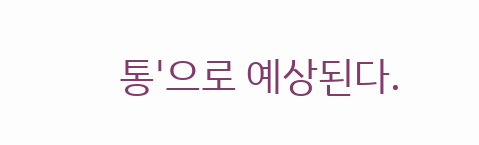통'으로 예상된다.